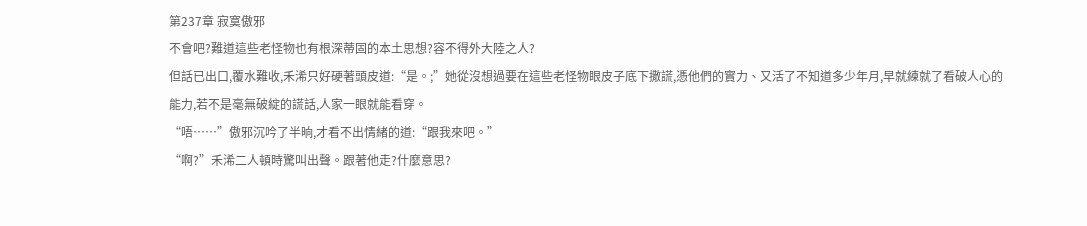第237章 寂寞傲邪
不會吧?難道這些老怪物也有根深蒂固的本土思想?容不得外大陸之人?
但話已出口,覆水難收,禾浠只好硬著頭皮道:“是。;”她從沒想過要在這些老怪物眼皮子底下撒謊,憑他們的實力、又活了不知道多少年月,早就練就了看破人心的能力,若不是毫無破綻的謊話,人家一眼就能看穿。
“唔……”傲邪沉吟了半晌,才看不出情緒的道:“跟我來吧。”
“啊?”禾浠二人頓時驚叫出聲。跟著他走?什麼意思?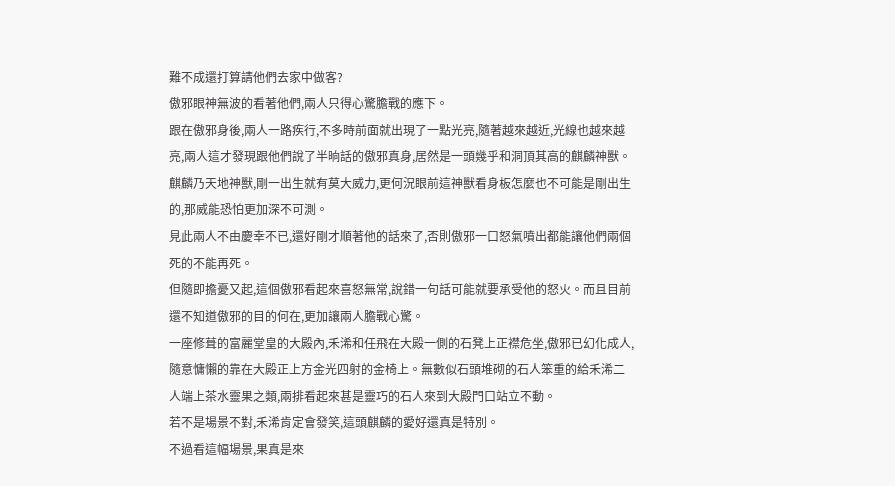難不成還打算請他們去家中做客?
傲邪眼神無波的看著他們,兩人只得心驚膽戰的應下。
跟在傲邪身後,兩人一路疾行,不多時前面就出現了一點光亮,隨著越來越近,光線也越來越亮,兩人這才發現跟他們說了半晌話的傲邪真身,居然是一頭幾乎和洞頂其高的麒麟神獸。
麒麟乃天地神獸,剛一出生就有莫大威力,更何況眼前這神獸看身板怎麼也不可能是剛出生的,那威能恐怕更加深不可測。
見此兩人不由慶幸不已,還好剛才順著他的話來了,否則傲邪一口怒氣噴出都能讓他們兩個死的不能再死。
但隨即擔憂又起,這個傲邪看起來喜怒無常,說錯一句話可能就要承受他的怒火。而且目前還不知道傲邪的目的何在,更加讓兩人膽戰心驚。
一座修葺的富麗堂皇的大殿內,禾浠和任飛在大殿一側的石凳上正襟危坐,傲邪已幻化成人,隨意慵懶的靠在大殿正上方金光四射的金椅上。無數似石頭堆砌的石人笨重的給禾浠二人端上茶水靈果之類,兩排看起來甚是靈巧的石人來到大殿門口站立不動。
若不是場景不對,禾浠肯定會發笑,這頭麒麟的愛好還真是特別。
不過看這幅場景,果真是來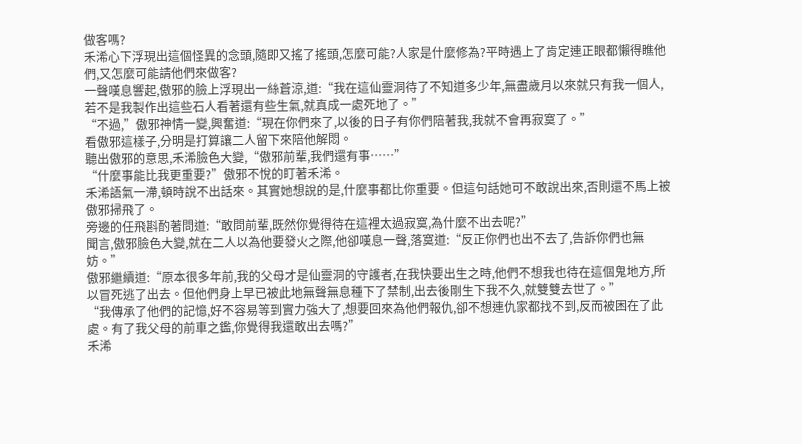做客嗎?
禾浠心下浮現出這個怪異的念頭,隨即又搖了搖頭,怎麼可能?人家是什麼修為?平時遇上了肯定連正眼都懶得瞧他們,又怎麼可能請他們來做客?
一聲嘆息響起,傲邪的臉上浮現出一絲蒼涼,道:“我在這仙靈洞待了不知道多少年,無盡歲月以來就只有我一個人,若不是我製作出這些石人看著還有些生氣,就真成一處死地了。”
“不過,”傲邪神情一變,興奮道:“現在你們來了,以後的日子有你們陪著我,我就不會再寂寞了。”
看傲邪這樣子,分明是打算讓二人留下來陪他解悶。
聽出傲邪的意思,禾浠臉色大變,“傲邪前輩,我們還有事……”
“什麼事能比我更重要?”傲邪不悅的盯著禾浠。
禾浠語氣一滯,頓時說不出話來。其實她想說的是,什麼事都比你重要。但這句話她可不敢說出來,否則還不馬上被傲邪掃飛了。
旁邊的任飛斟酌著問道:“敢問前輩,既然你覺得待在這裡太過寂寞,為什麼不出去呢?”
聞言,傲邪臉色大變,就在二人以為他要發火之際,他卻嘆息一聲,落寞道:“反正你們也出不去了,告訴你們也無妨。”
傲邪繼續道:“原本很多年前,我的父母才是仙靈洞的守護者,在我快要出生之時,他們不想我也待在這個鬼地方,所以冒死逃了出去。但他們身上早已被此地無聲無息種下了禁制,出去後剛生下我不久,就雙雙去世了。”
“我傳承了他們的記憶,好不容易等到實力強大了,想要回來為他們報仇,卻不想連仇家都找不到,反而被困在了此處。有了我父母的前車之鑑,你覺得我還敢出去嗎?”
禾浠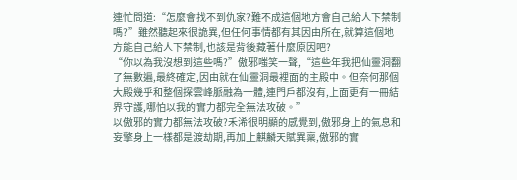連忙問道:“怎麼會找不到仇家?難不成這個地方會自己給人下禁制嗎?”雖然聽起來很詭異,但任何事情都有其因由所在,就算這個地方能自己給人下禁制,也該是背後藏著什麼原因吧?
“你以為我沒想到這些嗎?”傲邪嗤笑一聲,“這些年我把仙靈洞翻了無數遍,最終確定,因由就在仙靈洞最裡面的主殿中。但奈何那個大殿幾乎和整個探雲峰脈融為一體,連門戶都沒有,上面更有一冊結界守護,哪怕以我的實力都完全無法攻破。”
以傲邪的實力都無法攻破?禾浠很明顯的感覺到,傲邪身上的氣息和妄擎身上一樣都是渡劫期,再加上麒麟天賦異稟,傲邪的實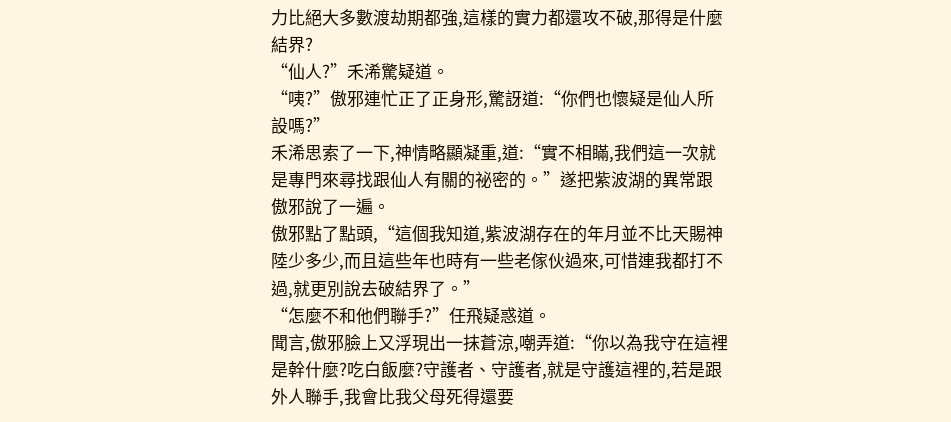力比絕大多數渡劫期都強,這樣的實力都還攻不破,那得是什麼結界?
“仙人?”禾浠驚疑道。
“咦?”傲邪連忙正了正身形,驚訝道:“你們也懷疑是仙人所設嗎?”
禾浠思索了一下,神情略顯凝重,道:“實不相瞞,我們這一次就是專門來尋找跟仙人有關的祕密的。”遂把紫波湖的異常跟傲邪說了一遍。
傲邪點了點頭,“這個我知道,紫波湖存在的年月並不比天賜神陸少多少,而且這些年也時有一些老傢伙過來,可惜連我都打不過,就更別說去破結界了。”
“怎麼不和他們聯手?”任飛疑惑道。
聞言,傲邪臉上又浮現出一抹蒼涼,嘲弄道:“你以為我守在這裡是幹什麼?吃白飯麼?守護者、守護者,就是守護這裡的,若是跟外人聯手,我會比我父母死得還要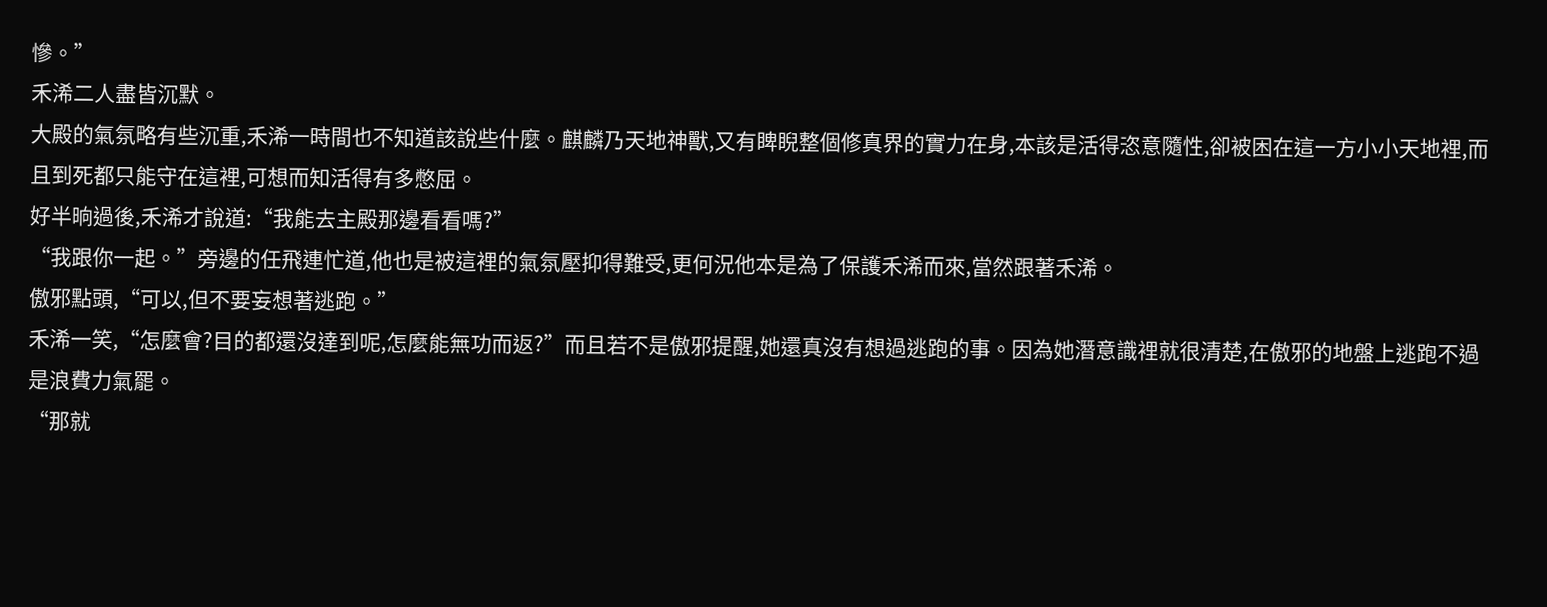慘。”
禾浠二人盡皆沉默。
大殿的氣氛略有些沉重,禾浠一時間也不知道該說些什麼。麒麟乃天地神獸,又有睥睨整個修真界的實力在身,本該是活得恣意隨性,卻被困在這一方小小天地裡,而且到死都只能守在這裡,可想而知活得有多憋屈。
好半晌過後,禾浠才說道:“我能去主殿那邊看看嗎?”
“我跟你一起。”旁邊的任飛連忙道,他也是被這裡的氣氛壓抑得難受,更何況他本是為了保護禾浠而來,當然跟著禾浠。
傲邪點頭,“可以,但不要妄想著逃跑。”
禾浠一笑,“怎麼會?目的都還沒達到呢,怎麼能無功而返?”而且若不是傲邪提醒,她還真沒有想過逃跑的事。因為她潛意識裡就很清楚,在傲邪的地盤上逃跑不過是浪費力氣罷。
“那就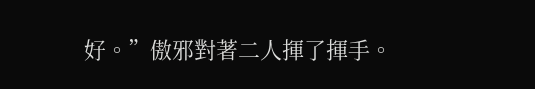好。”傲邪對著二人揮了揮手。